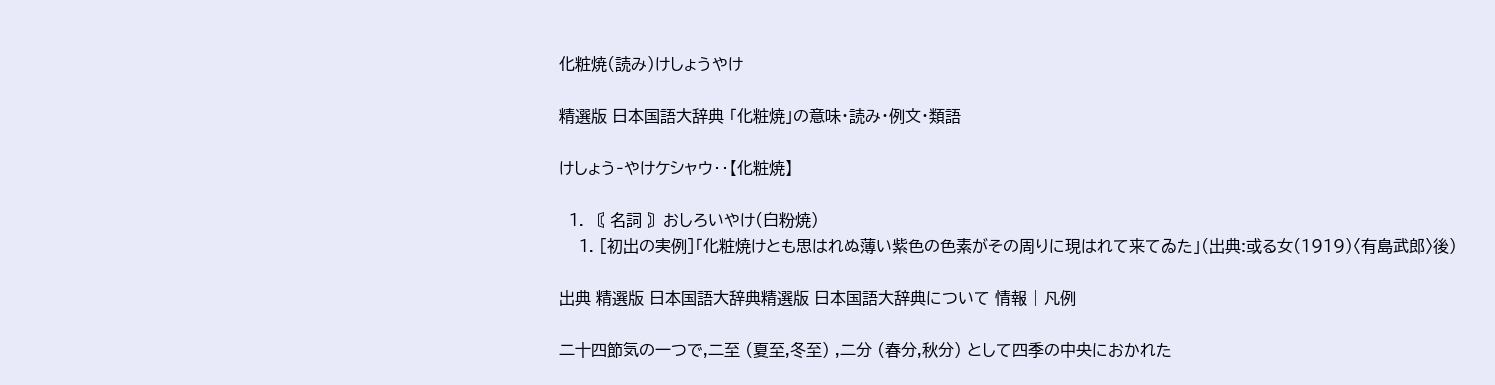化粧焼(読み)けしょうやけ

精選版 日本国語大辞典 「化粧焼」の意味・読み・例文・類語

けしょう‐やけケシャウ‥【化粧焼】

  1. 〘 名詞 〙おしろいやけ(白粉焼)
    1. [初出の実例]「化粧焼けとも思はれぬ薄い紫色の色素がその周りに現はれて来てゐた」(出典:或る女(1919)〈有島武郎〉後)

出典 精選版 日本国語大辞典精選版 日本国語大辞典について 情報 | 凡例

二十四節気の一つで,二至 (夏至,冬至) ,二分 (春分,秋分) として四季の中央におかれた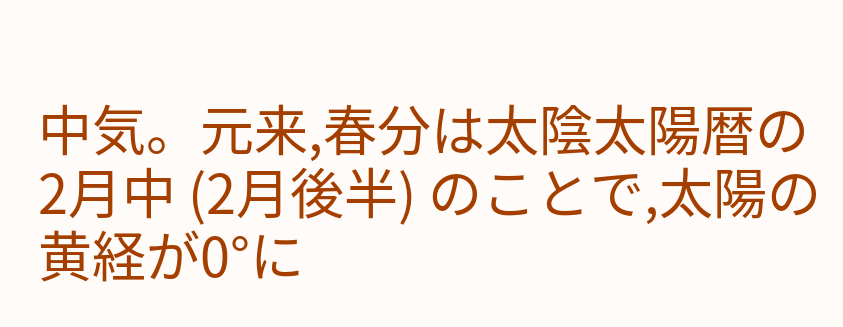中気。元来,春分は太陰太陽暦の2月中 (2月後半) のことで,太陽の黄経が0°に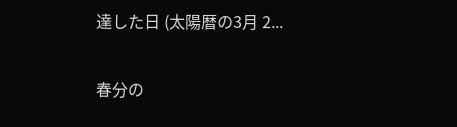達した日 (太陽暦の3月 2...

春分の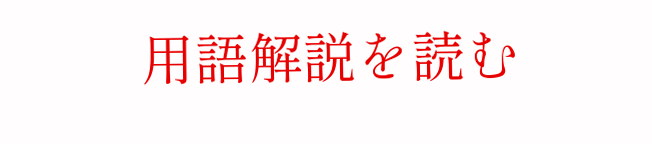用語解説を読む